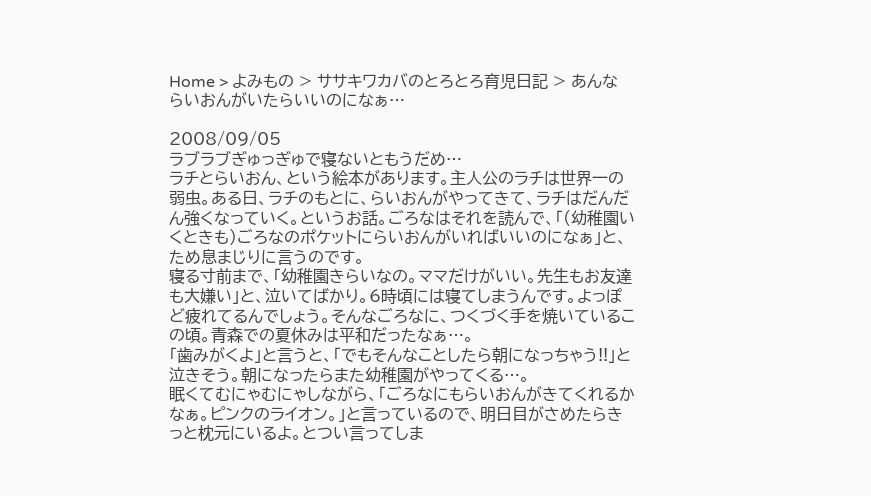Home > よみもの > ササキワカバのとろとろ育児日記 > あんならいおんがいたらいいのになぁ…

2008/09/05
ラブラブぎゅっぎゅで寝ないともうだめ…
ラチとらいおん、という絵本があります。主人公のラチは世界一の弱虫。ある日、ラチのもとに、らいおんがやってきて、ラチはだんだん強くなっていく。というお話。ごろなはそれを読んで、「(幼稚園いくときも)ごろなのポケットにらいおんがいればいいのになぁ」と、ため息まじりに言うのです。
寝る寸前まで、「幼稚園きらいなの。ママだけがいい。先生もお友達も大嫌い」と、泣いてばかり。6時頃には寝てしまうんです。よっぽど疲れてるんでしょう。そんなごろなに、つくづく手を焼いているこの頃。青森での夏休みは平和だったなぁ…。
「歯みがくよ」と言うと、「でもそんなことしたら朝になっちゃう!!」と泣きそう。朝になったらまた幼稚園がやってくる…。
眠くてむにゃむにゃしながら、「ごろなにもらいおんがきてくれるかなぁ。ピンクのライオン。」と言っているので、明日目がさめたらきっと枕元にいるよ。とつい言ってしま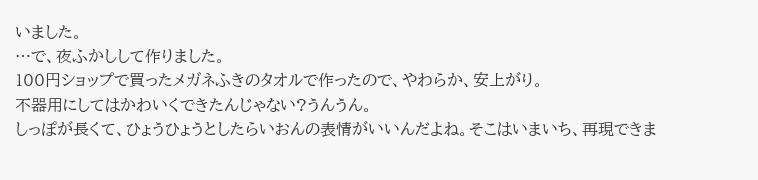いました。
…で、夜ふかしして作りました。
100円ショップで買ったメガネふきのタオルで作ったので、やわらか、安上がり。
不器用にしてはかわいくできたんじゃない?うんうん。
しっぽが長くて、ひょうひょうとしたらいおんの表情がいいんだよね。そこはいまいち、再現できま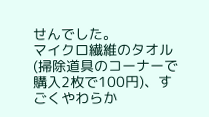せんでした。
マイクロ繊維のタオル(掃除道具のコーナーで購入2枚で100円)、すごくやわらか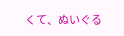くて、ぬいぐる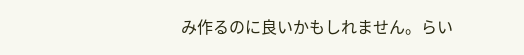み作るのに良いかもしれません。らい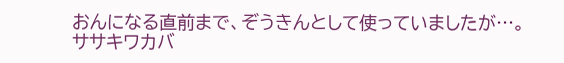おんになる直前まで、ぞうきんとして使っていましたが…。
ササキワカバ